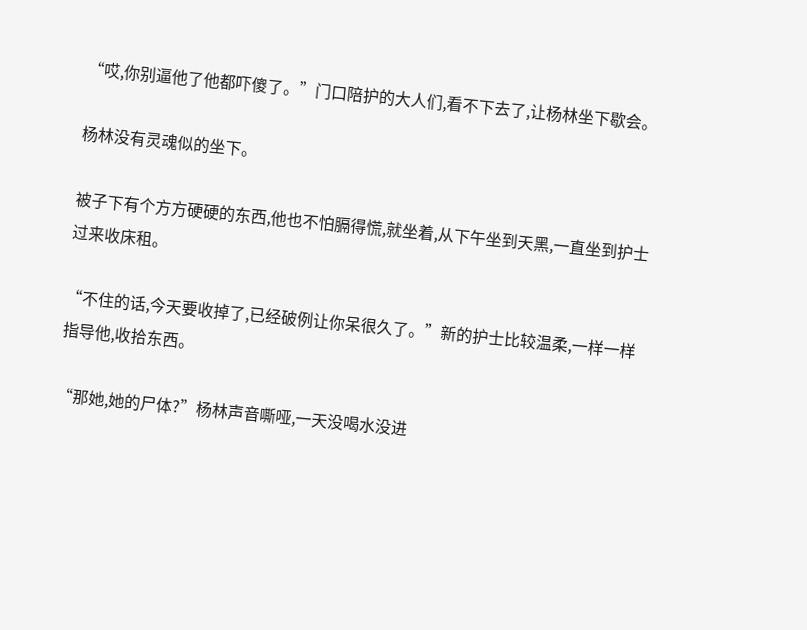“哎,你别逼他了他都吓傻了。”门口陪护的大人们,看不下去了,让杨林坐下歇会。

杨林没有灵魂似的坐下。

被子下有个方方硬硬的东西,他也不怕膈得慌,就坐着,从下午坐到天黑,一直坐到护士过来收床租。

“不住的话,今天要收掉了,已经破例让你呆很久了。”新的护士比较温柔,一样一样指导他,收拾东西。

“那她,她的尸体?”杨林声音嘶哑,一天没喝水没进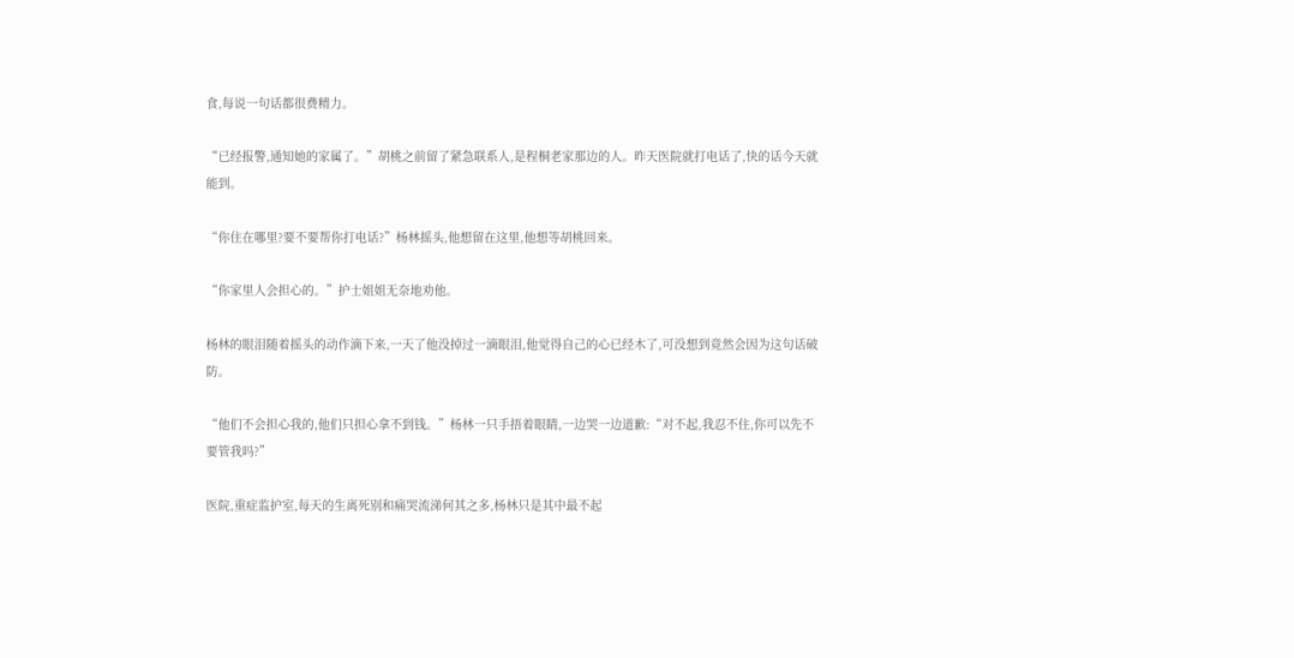食,每说一句话都很费精力。

“已经报警,通知她的家属了。”胡桃之前留了紧急联系人,是程桐老家那边的人。昨天医院就打电话了,快的话今天就能到。

“你住在哪里?要不要帮你打电话?”杨林摇头,他想留在这里,他想等胡桃回来。

“你家里人会担心的。”护士姐姐无奈地劝他。

杨林的眼泪随着摇头的动作滴下来,一天了他没掉过一滴眼泪,他觉得自己的心已经木了,可没想到竟然会因为这句话破防。

“他们不会担心我的,他们只担心拿不到钱。”杨林一只手捂着眼睛,一边哭一边道歉:“对不起,我忍不住,你可以先不要管我吗?”

医院,重症监护室,每天的生离死别和痛哭流涕何其之多,杨林只是其中最不起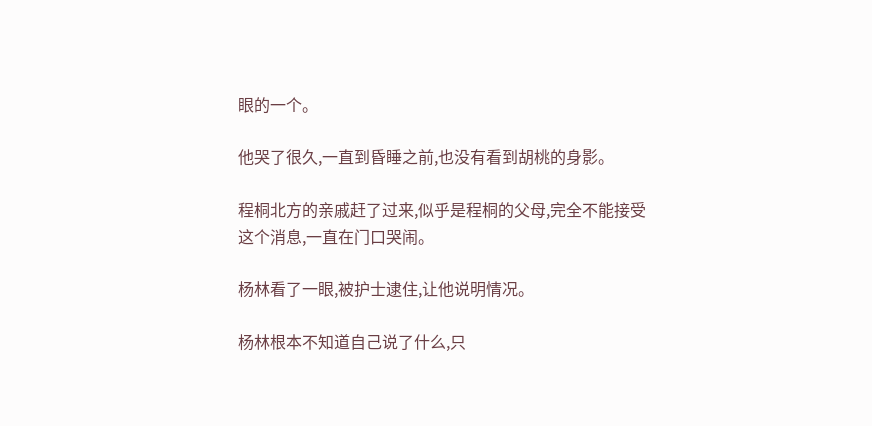眼的一个。

他哭了很久,一直到昏睡之前,也没有看到胡桃的身影。

程桐北方的亲戚赶了过来,似乎是程桐的父母,完全不能接受这个消息,一直在门口哭闹。

杨林看了一眼,被护士逮住,让他说明情况。

杨林根本不知道自己说了什么,只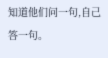知道他们问一句,自己答一句。